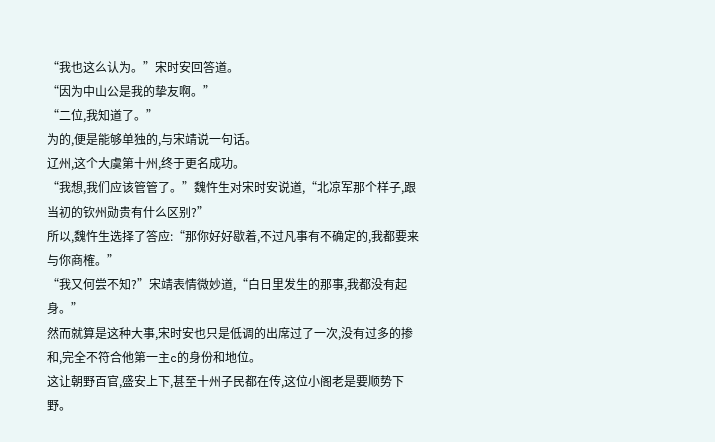“我也这么认为。”宋时安回答道。
“因为中山公是我的挚友啊。”
“二位,我知道了。”
为的,便是能够单独的,与宋靖说一句话。
辽州,这个大虞第十州,终于更名成功。
“我想,我们应该管管了。”魏忤生对宋时安说道,“北凉军那个样子,跟当初的钦州勋贵有什么区别?”
所以,魏忤生选择了答应:“那你好好歇着,不过凡事有不确定的,我都要来与你商榷。”
“我又何尝不知?”宋靖表情微妙道,“白日里发生的那事,我都没有起身。”
然而就算是这种大事,宋时安也只是低调的出席过了一次,没有过多的掺和,完全不符合他第一主c的身份和地位。
这让朝野百官,盛安上下,甚至十州子民都在传,这位小阁老是要顺势下野。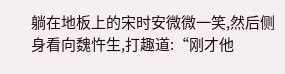躺在地板上的宋时安微微一笑,然后侧身看向魏忤生,打趣道:“刚才他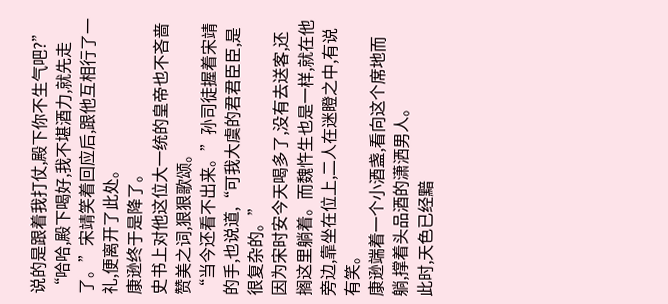说的是跟着我打仗,殿下你不生气吧?”
“哈哈,殿下喝好,我不堪酒力,就先走了。”宋靖笑着回应后,跟他互相行了一礼,便离开了此处。
康逊终于是降了。
史书上对他这位大一统的皇帝也不吝啬赞美之词,狠狠歌颂。
“当今还看不出来。”孙司徒握着宋靖的手,也说道,“可我大虞的君君臣臣,是很复杂的。”
因为宋时安今天喝多了,没有去送客,还搁这里躺着。而魏忤生也是一样,就在他旁边,靠坐在位上,二人在迷瞪之中,有说有笑。
康逊端着一个小酒盏,看向这个席地而躺,撑着头品酒的潇洒男人。
此时,天色已经黯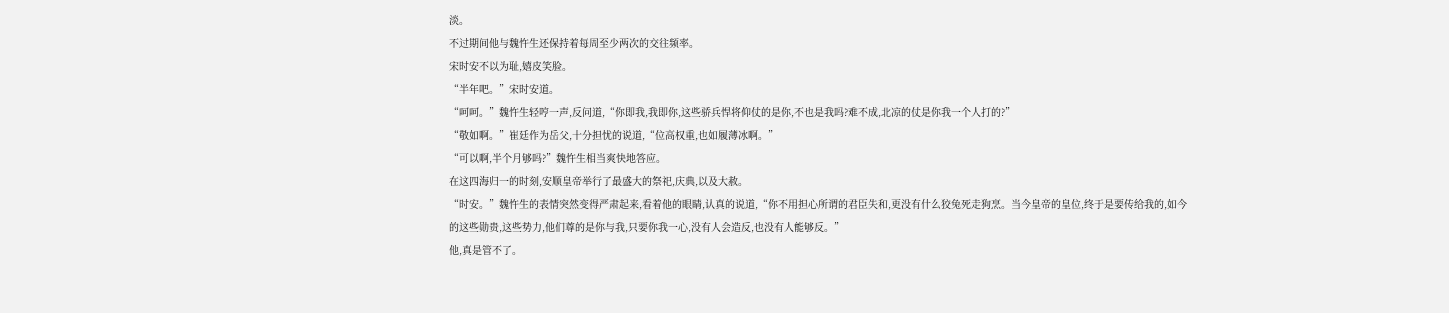淡。
不过期间他与魏忤生还保持着每周至少两次的交往频率。
宋时安不以为耻,嬉皮笑脸。
“半年吧。”宋时安道。
“呵呵。”魏忤生轻哼一声,反问道,“你即我,我即你,这些骄兵悍将仰仗的是你,不也是我吗?难不成,北凉的仗是你我一个人打的?”
“敬如啊。”崔廷作为岳父,十分担忧的说道,“位高权重,也如履薄冰啊。”
“可以啊,半个月够吗?”魏忤生相当爽快地答应。
在这四海归一的时刻,安顺皇帝举行了最盛大的祭祀,庆典,以及大赦。
“时安。”魏忤生的表情突然变得严肃起来,看着他的眼睛,认真的说道,“你不用担心所谓的君臣失和,更没有什么狡兔死走狗烹。当今皇帝的皇位,终于是要传给我的,如今的这些勋贵,这些势力,他们尊的是你与我,只要你我一心,没有人会造反,也没有人能够反。”
他,真是管不了。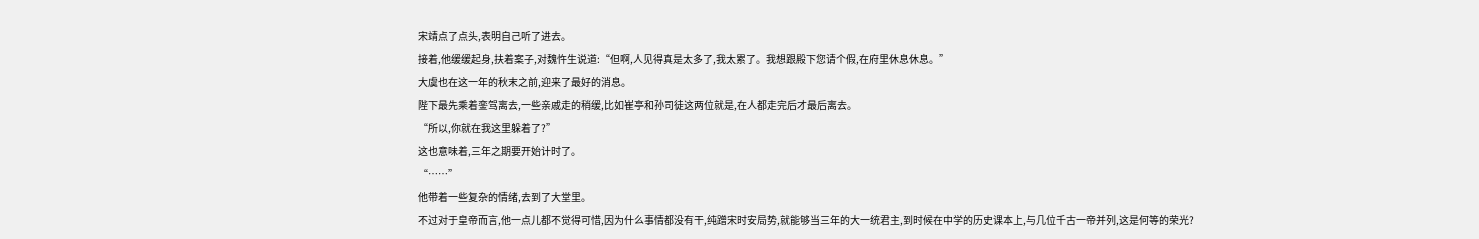宋靖点了点头,表明自己听了进去。
接着,他缓缓起身,扶着案子,对魏忤生说道:“但啊,人见得真是太多了,我太累了。我想跟殿下您请个假,在府里休息休息。”
大虞也在这一年的秋末之前,迎来了最好的消息。
陛下最先乘着銮驾离去,一些亲戚走的稍缓,比如崔亭和孙司徒这两位就是,在人都走完后才最后离去。
“所以,你就在我这里躲着了?”
这也意味着,三年之期要开始计时了。
“……”
他带着一些复杂的情绪,去到了大堂里。
不过对于皇帝而言,他一点儿都不觉得可惜,因为什么事情都没有干,纯蹭宋时安局势,就能够当三年的大一统君主,到时候在中学的历史课本上,与几位千古一帝并列,这是何等的荣光?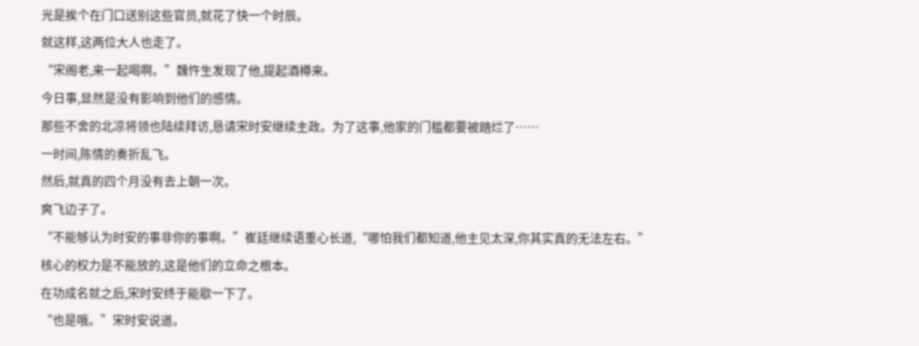光是挨个在门口送别这些官员,就花了快一个时辰。
就这样,这两位大人也走了。
“宋阁老,来一起喝啊。”魏忤生发现了他,提起酒樽来。
今日事,显然是没有影响到他们的感情。
那些不舍的北凉将领也陆续拜访,恳请宋时安继续主政。为了这事,他家的门槛都要被踏烂了……
一时间,陈情的奏折乱飞。
然后,就真的四个月没有去上朝一次。
爽飞边子了。
“不能够认为时安的事非你的事啊。”崔廷继续语重心长道,“哪怕我们都知道,他主见太深,你其实真的无法左右。”
核心的权力是不能放的,这是他们的立命之根本。
在功成名就之后,宋时安终于能歇一下了。
“也是哦。”宋时安说道。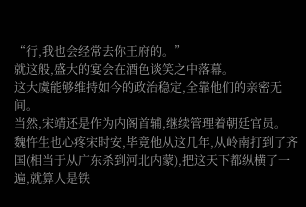“行,我也会经常去你王府的。”
就这般,盛大的宴会在酒色谈笑之中落幕。
这大虞能够维持如今的政治稳定,全靠他们的亲密无间。
当然,宋靖还是作为内阁首辅,继续管理着朝廷官员。
魏忤生也心疼宋时安,毕竟他从这几年,从岭南打到了齐国(相当于从广东杀到河北内蒙),把这天下都纵横了一遍,就算人是铁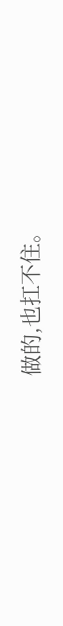做的,也扛不住。